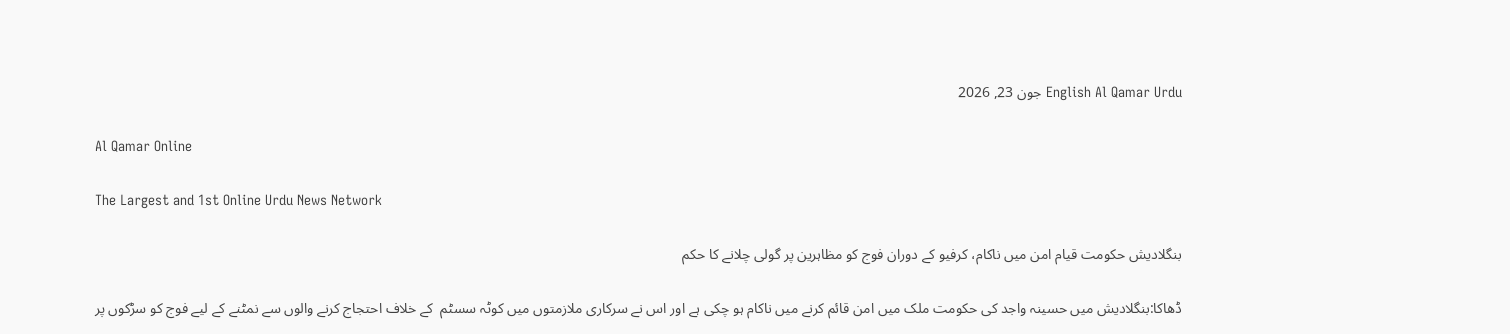English Al Qamar Urdu جون 23, 2026

Al Qamar Online

The Largest and 1st Online Urdu News Network

بنگلادیش حکومت قیام امن میں ناکام، کرفیو کے دوران فوج کو مظاہرین پر گولی چلانے کا حکم

ڈھاکا:بنگلادیش میں حسینہ واجد کی حکومت ملک میں امن قائم کرنے میں ناکام ہو چکی ہے اور اس نے سرکاری ملازمتوں میں کوٹہ سسٹم  کے خلاف احتجاج کرنے والوں سے نمٹنے کے لیے فوج کو سڑکوں پر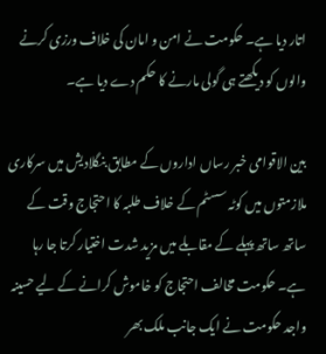اتار دیا ہے۔ حکومت نے امن و امان کی خلاف ورزی کرنے والوں کو دیکھتے ہی گولی مارنے کا حکم دے دیا ہے۔

بین الاقوامی خبر رساں اداروں کے مطابق بنگلادیش میں سرکاری ملازمتوں میں کوٹہ سسٹم کے خلاف طلبہ کا احتجاج وقت کے ساتھ ساتھ پہلے کے مقابلے میں مزید شدت اختیار کرتا جا رہا ہے۔ حکومت مخالف احتجاج کو خاموش کرانے کے لیے حسینہ واجد حکومت نے ایک جانب ملک بھر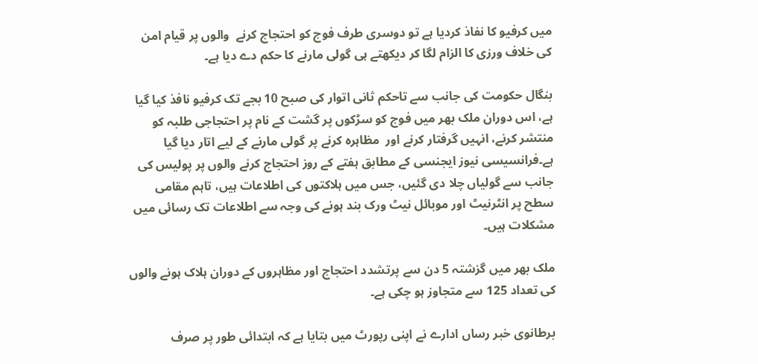میں کرفیو کا نفاذ کردیا ہے تو دوسری طرف فوج کو احتجاج کرنے  والوں پر قیام امن کی خلاف ورزی کا الزام لگا کر دیکھتے ہی گولی مارنے کا حکم دے دیا ہے۔

بنگال حکومت کی جانب سے تاحکم ثانی اتوار کی صبح 10 بجے تک کرفیو نافذ کیا گیا ہے، اس دوران ملک بھر میں فوج کو سڑکوں پر گشت کے نام پر احتجاجی طلبہ کو منتشر کرنے، انہیں گرفتار کرنے اور  مظاہرہ کرنے پر گولی مارنے کے لیے اتار دیا گیا ہے۔فرانسیسی نیوز ایجنسی کے مطابق ہفتے کے روز احتجاج کرنے والوں پر پولیس کی جانب سے گولیاں چلا دی گئیں، جس میں ہلاکتوں کی اطلاعات ہیں، تاہم مقامی سطح پر انٹرنیٹ اور موبائل نیٹ ورک بند ہونے کی وجہ سے اطلاعات تک رسائی میں مشکلات ہیں۔

ملک بھر میں گزشتہ 5 دن سے پرتشدد احتجاج اور مظاہروں کے دوران ہلاک ہونے والوں کی تعداد 125 سے متجاوز ہو چکی ہے۔

برطانوی خبر رساں ادارے نے اپنی رپورٹ میں بتایا ہے کہ ابتدائی طور پر صرف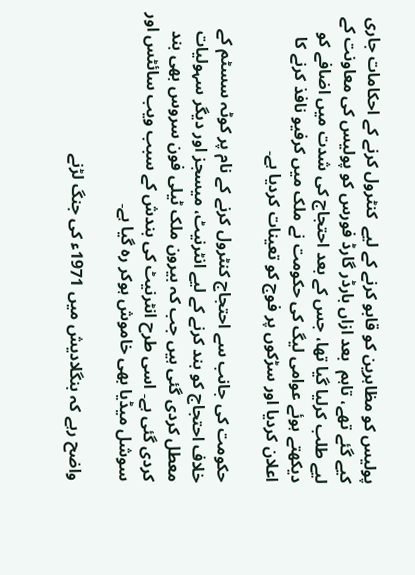پولیس کو مظاہرین کو قابو کرنے کے لیے  کنٹرول کرنے کے احکامات جاری کیے گئے تھے، تاہم  بعد ازاں بارڈر گارڈ فورس کو پولیس کی معاونت کے لیے طلب کرلیا گیا تھا، جس کے بعد احتجاج کی شدت میں اضافے کو دیکھتے ہوئے عوامی لیگ کی حکومت نے ملک میں کرفیو نافذ کرنے کا اعلان کردیا اور سڑکوں پر فوج کو تعینات کردیا ہے۔

حکومت کی جانب سے احتجاج کنٹرول کرنے کے نام پر کوٹہ سسٹم کے خلاف احتجاج کو بند کرنے کے لیے انٹرنیٹ، میسجز اور دیگر سہولیات معطل کردی گئی ہیں جب کہ بیرون ملک ٹیلی فون سروس بھی بند کردی گئی ہے۔ اسی طرح انٹرنیٹ کی بندش کے سبب ویب سائٹس اور سوشل میڈیا بھی خاموش ہوکر رہ گیا ہے۔

واضح رہے کہ بنگلادیش میں 1971ء کی جنگ لڑنے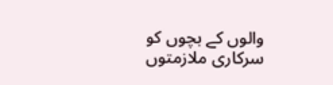والوں کے بچوں کو سرکاری ملازمتوں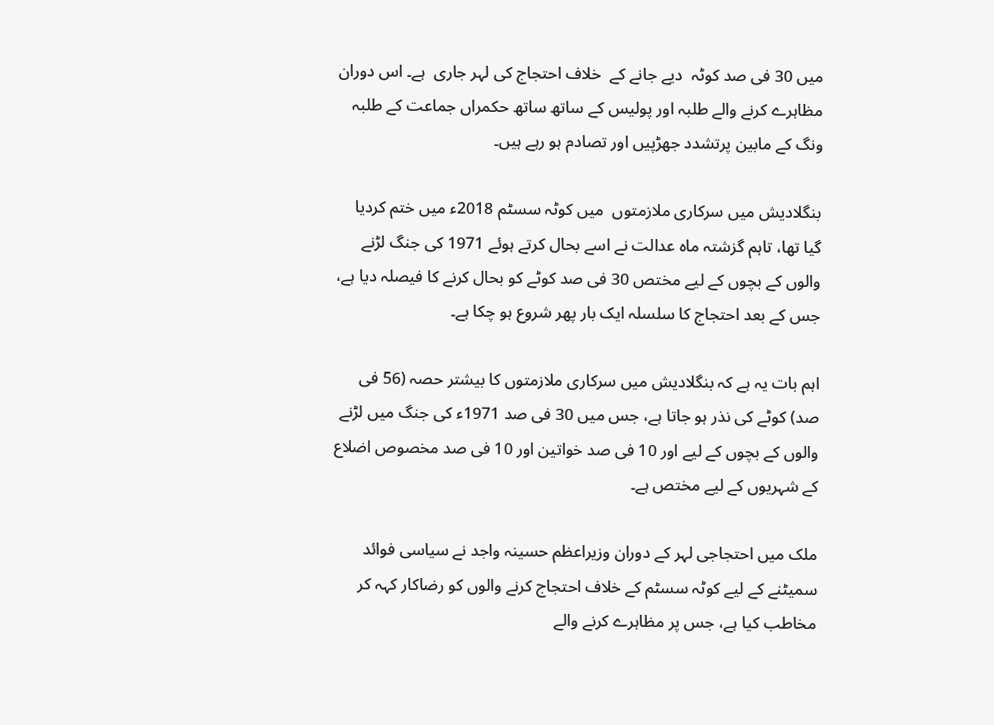میں 30 فی صد کوٹہ  دیے جانے کے  خلاف احتجاج کی لہر جاری  ہے۔ اس دوران مظاہرے کرنے والے طلبہ اور پولیس کے ساتھ ساتھ حکمراں جماعت کے طلبہ ونگ کے مابین پرتشدد جھڑپیں اور تصادم ہو رہے ہیں۔

بنگلادیش میں سرکاری ملازمتوں  میں کوٹہ سسٹم 2018ء میں ختم کردیا گیا تھا، تاہم گزشتہ ماہ عدالت نے اسے بحال کرتے ہوئے 1971 کی جنگ لڑنے والوں کے بچوں کے لیے مختص 30 فی صد کوٹے کو بحال کرنے کا فیصلہ دیا ہے، جس کے بعد احتجاج کا سلسلہ ایک بار پھر شروع ہو چکا ہے۔

اہم بات یہ ہے کہ بنگلادیش میں سرکاری ملازمتوں کا بیشتر حصہ (56 فی صد) کوٹے کی نذر ہو جاتا ہے، جس میں 30 فی صد 1971ء کی جنگ میں لڑنے والوں کے بچوں کے لیے اور 10 فی صد خواتین اور 10 فی صد مخصوص اضلاع کے شہریوں کے لیے مختص ہے۔

ملک میں احتجاجی لہر کے دوران وزیراعظم حسینہ واجد نے سیاسی فوائد سمیٹنے کے لیے کوٹہ سسٹم کے خلاف احتجاج کرنے والوں کو رضاکار کہہ کر مخاطب کیا ہے، جس پر مظاہرے کرنے والے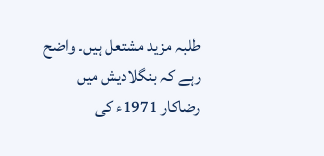طلبہ مزید مشتعل ہیں۔ واضح رہے کہ بنگلادیش میں رضاکار 1971ء کی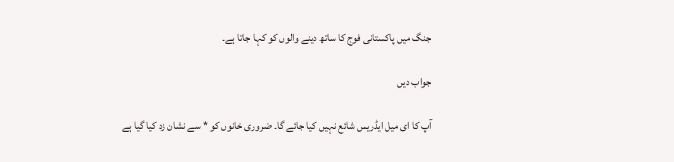جنگ میں پاکستانی فوج کا ساتھ دینے والوں کو کہا جاتا ہے۔

جواب دیں

آپ کا ای میل ایڈریس شائع نہیں کیا جائے گا۔ ضروری خانوں کو * سے نشان زد کیا گیا ہے